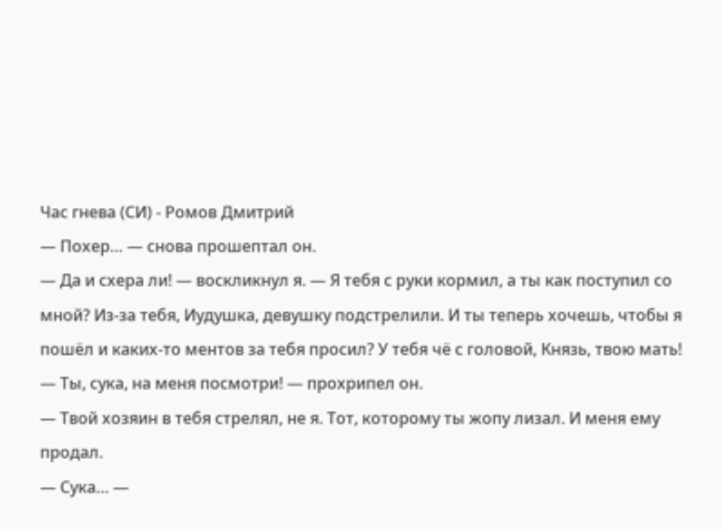Час гнева (СИ) - Ромов Дмитрий
— Похер… — снова прошептал он.
— Да и схера ли! — воскликнул я. — Я тебя с руки кормил, а ты как поступил со мной? Из-за тебя, Иудушка, девушку подстрелили. И ты теперь хочешь, чтобы я пошёл и каких-то ментов за тебя просил? У тебя чё с головой, Князь, твою мать!
— Ты, сука, на меня посмотри! — прохрипел он.
— Твой хозяин в тебя стрелял, не я. Тот, которому ты жопу лизал. И меня ему продал.
— Сука… —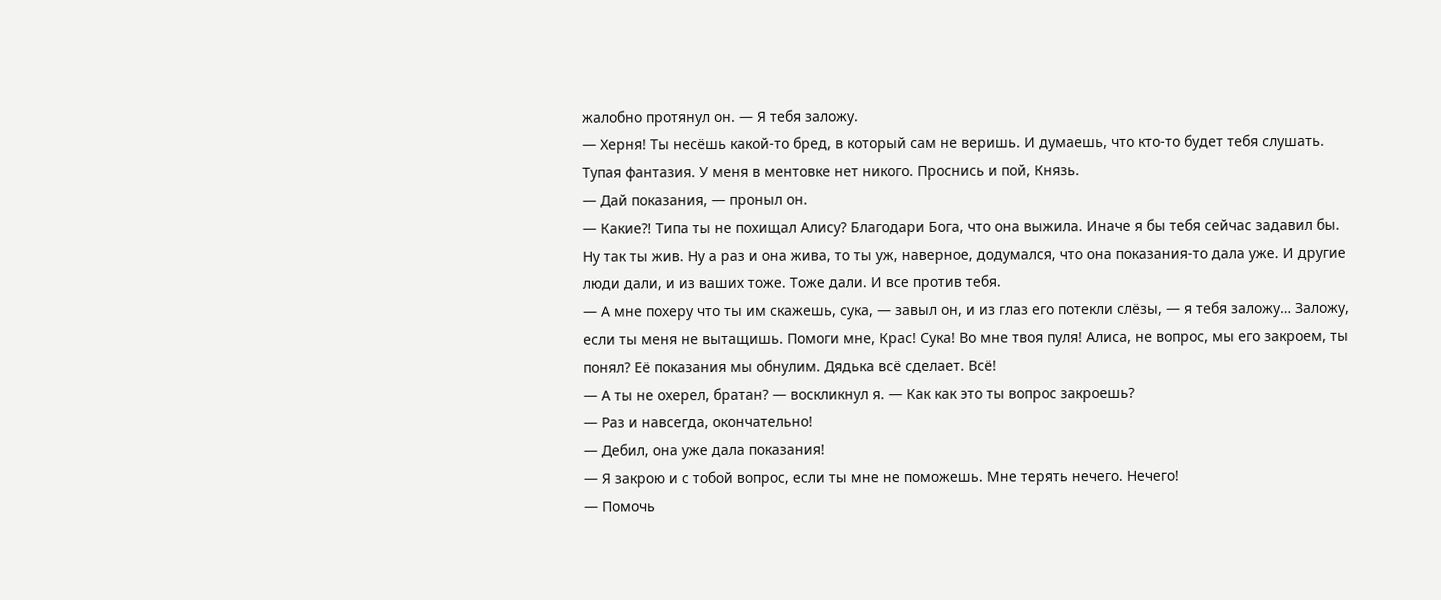жалобно протянул он. — Я тебя заложу.
— Херня! Ты несёшь какой-то бред, в который сам не веришь. И думаешь, что кто-то будет тебя слушать. Тупая фантазия. У меня в ментовке нет никого. Проснись и пой, Князь.
— Дай показания, — проныл он.
— Какие⁈ Типа ты не похищал Алису? Благодари Бога, что она выжила. Иначе я бы тебя сейчас задавил бы. Ну так ты жив. Ну а раз и она жива, то ты уж, наверное, додумался, что она показания-то дала уже. И другие люди дали, и из ваших тоже. Тоже дали. И все против тебя.
— А мне похеру что ты им скажешь, сука, — завыл он, и из глаз его потекли слёзы, — я тебя заложу… Заложу, если ты меня не вытащишь. Помоги мне, Крас! Сука! Во мне твоя пуля! Алиса, не вопрос, мы его закроем, ты понял? Её показания мы обнулим. Дядька всё сделает. Всё!
— А ты не охерел, братан? — воскликнул я. — Как как это ты вопрос закроешь?
— Раз и навсегда, окончательно!
— Дебил, она уже дала показания!
— Я закрою и с тобой вопрос, если ты мне не поможешь. Мне терять нечего. Нечего!
— Помочь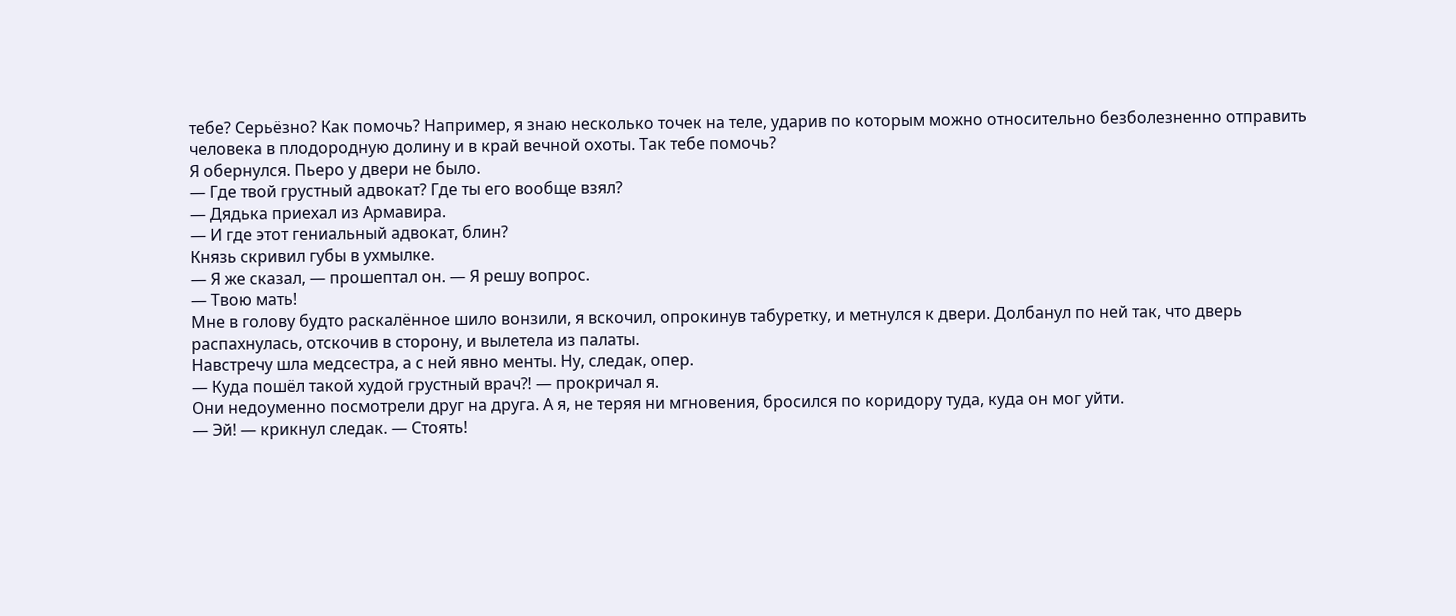тебе? Серьёзно? Как помочь? Например, я знаю несколько точек на теле, ударив по которым можно относительно безболезненно отправить человека в плодородную долину и в край вечной охоты. Так тебе помочь?
Я обернулся. Пьеро у двери не было.
— Где твой грустный адвокат? Где ты его вообще взял?
— Дядька приехал из Армавира.
— И где этот гениальный адвокат, блин?
Князь скривил губы в ухмылке.
— Я же сказал, — прошептал он. — Я решу вопрос.
— Твою мать!
Мне в голову будто раскалённое шило вонзили, я вскочил, опрокинув табуретку, и метнулся к двери. Долбанул по ней так, что дверь распахнулась, отскочив в сторону, и вылетела из палаты.
Навстречу шла медсестра, а с ней явно менты. Ну, следак, опер.
— Куда пошёл такой худой грустный врач⁈ — прокричал я.
Они недоуменно посмотрели друг на друга. А я, не теряя ни мгновения, бросился по коридору туда, куда он мог уйти.
— Эй! — крикнул следак. — Стоять!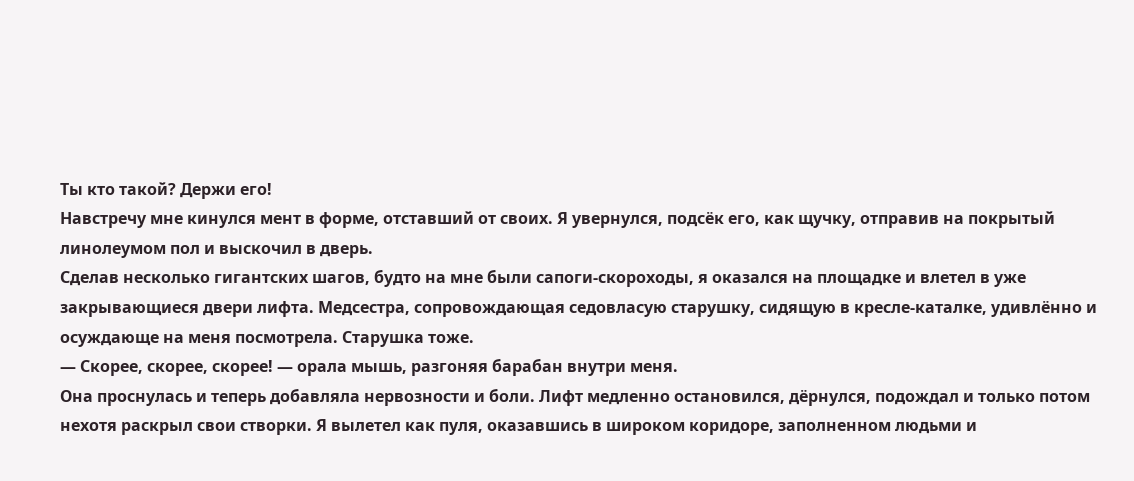Ты кто такой? Держи его!
Навстречу мне кинулся мент в форме, отставший от своих. Я увернулся, подсёк его, как щучку, отправив на покрытый линолеумом пол и выскочил в дверь.
Сделав несколько гигантских шагов, будто на мне были сапоги-скороходы, я оказался на площадке и влетел в уже закрывающиеся двери лифта. Медсестра, сопровождающая седовласую старушку, сидящую в кресле-каталке, удивлённо и осуждающе на меня посмотрела. Старушка тоже.
— Скорее, скорее, скорее! — орала мышь, разгоняя барабан внутри меня.
Она проснулась и теперь добавляла нервозности и боли. Лифт медленно остановился, дёрнулся, подождал и только потом нехотя раскрыл свои створки. Я вылетел как пуля, оказавшись в широком коридоре, заполненном людьми и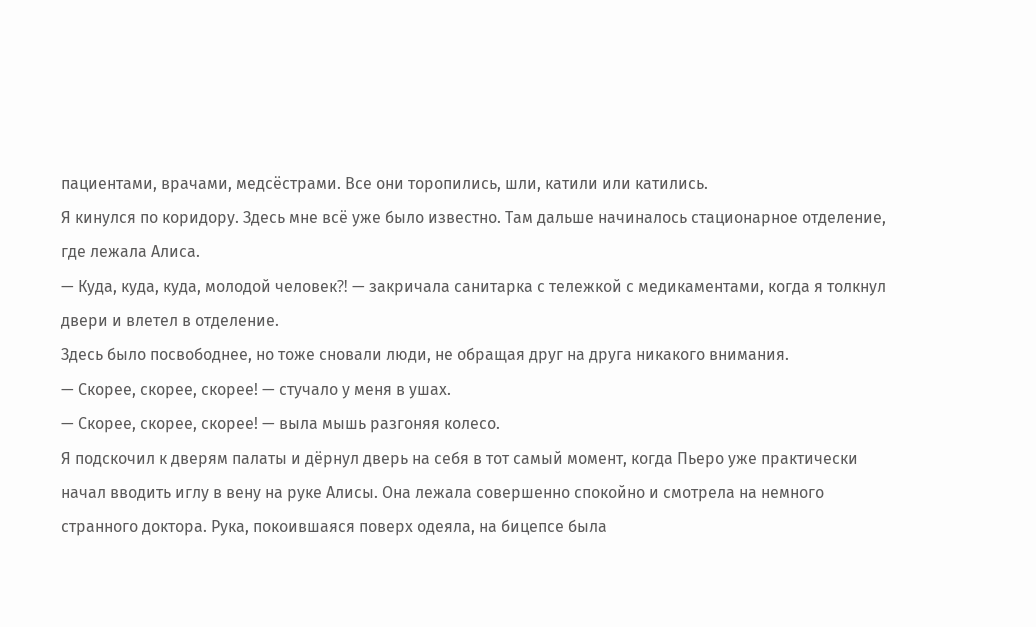пациентами, врачами, медсёстрами. Все они торопились, шли, катили или катились.
Я кинулся по коридору. Здесь мне всё уже было известно. Там дальше начиналось стационарное отделение, где лежала Алиса.
— Куда, куда, куда, молодой человек⁈ — закричала санитарка с тележкой с медикаментами, когда я толкнул двери и влетел в отделение.
Здесь было посвободнее, но тоже сновали люди, не обращая друг на друга никакого внимания.
— Скорее, скорее, скорее! — стучало у меня в ушах.
— Скорее, скорее, скорее! — выла мышь разгоняя колесо.
Я подскочил к дверям палаты и дёрнул дверь на себя в тот самый момент, когда Пьеро уже практически начал вводить иглу в вену на руке Алисы. Она лежала совершенно спокойно и смотрела на немного странного доктора. Рука, покоившаяся поверх одеяла, на бицепсе была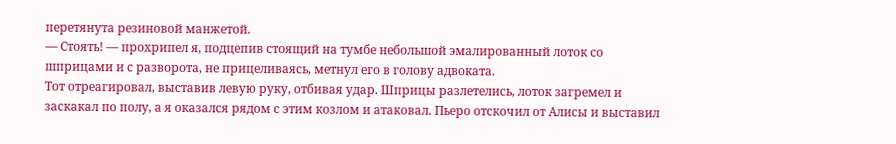перетянута резиновой манжетой.
— Стоять! — прохрипел я, подцепив стоящий на тумбе небольшой эмалированный лоток со шприцами и с разворота, не прицеливаясь, метнул его в голову адвоката.
Тот отреагировал, выставив левую руку, отбивая удар. Шприцы разлетелись, лоток загремел и заскакал по полу, а я оказался рядом с этим козлом и атаковал. Пьеро отскочил от Алисы и выставил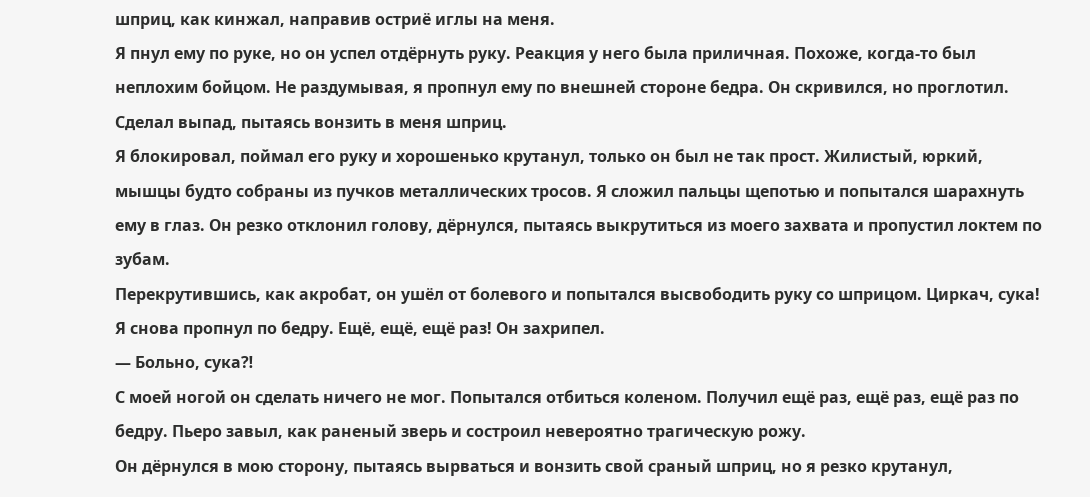шприц, как кинжал, направив остриё иглы на меня.
Я пнул ему по руке, но он успел отдёрнуть руку. Реакция у него была приличная. Похоже, когда-то был неплохим бойцом. Не раздумывая, я пропнул ему по внешней стороне бедра. Он скривился, но проглотил. Сделал выпад, пытаясь вонзить в меня шприц.
Я блокировал, поймал его руку и хорошенько крутанул, только он был не так прост. Жилистый, юркий, мышцы будто собраны из пучков металлических тросов. Я сложил пальцы щепотью и попытался шарахнуть ему в глаз. Он резко отклонил голову, дёрнулся, пытаясь выкрутиться из моего захвата и пропустил локтем по зубам.
Перекрутившись, как акробат, он ушёл от болевого и попытался высвободить руку со шприцом. Циркач, сука!
Я снова пропнул по бедру. Ещё, ещё, ещё раз! Он захрипел.
— Больно, сука⁈
С моей ногой он сделать ничего не мог. Попытался отбиться коленом. Получил ещё раз, ещё раз, ещё раз по бедру. Пьеро завыл, как раненый зверь и состроил невероятно трагическую рожу.
Он дёрнулся в мою сторону, пытаясь вырваться и вонзить свой сраный шприц, но я резко крутанул,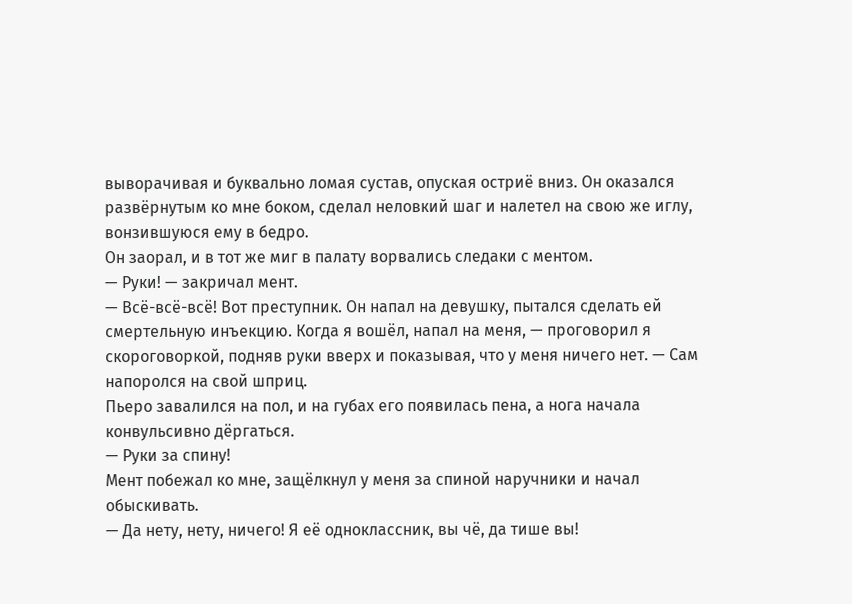выворачивая и буквально ломая сустав, опуская остриё вниз. Он оказался развёрнутым ко мне боком, сделал неловкий шаг и налетел на свою же иглу, вонзившуюся ему в бедро.
Он заорал, и в тот же миг в палату ворвались следаки с ментом.
— Руки! — закричал мент.
— Всё-всё-всё! Вот преступник. Он напал на девушку, пытался сделать ей смертельную инъекцию. Когда я вошёл, напал на меня, — проговорил я скороговоркой, подняв руки вверх и показывая, что у меня ничего нет. — Сам напоролся на свой шприц.
Пьеро завалился на пол, и на губах его появилась пена, а нога начала конвульсивно дёргаться.
— Руки за спину!
Мент побежал ко мне, защёлкнул у меня за спиной наручники и начал обыскивать.
— Да нету, нету, ничего! Я её одноклассник, вы чё, да тише вы!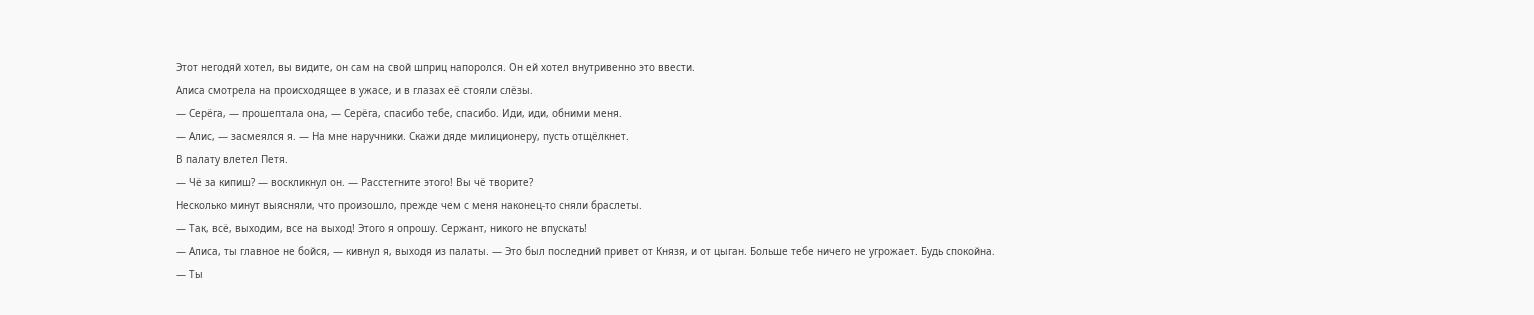Этот негодяй хотел, вы видите, он сам на свой шприц напоролся. Он ей хотел внутривенно это ввести.
Алиса смотрела на происходящее в ужасе, и в глазах её стояли слёзы.
— Серёга, — прошептала она, — Серёга, спасибо тебе, спасибо. Иди, иди, обними меня.
— Алис, — засмеялся я. — На мне наручники. Скажи дяде милиционеру, пусть отщёлкнет.
В палату влетел Петя.
— Чё за кипиш? — воскликнул он. — Расстегните этого! Вы чё творите?
Несколько минут выясняли, что произошло, прежде чем с меня наконец-то сняли браслеты.
— Так, всё, выходим, все на выход! Этого я опрошу. Сержант, никого не впускать!
— Алиса, ты главное не бойся, — кивнул я, выходя из палаты. — Это был последний привет от Князя, и от цыган. Больше тебе ничего не угрожает. Будь спокойна.
— Ты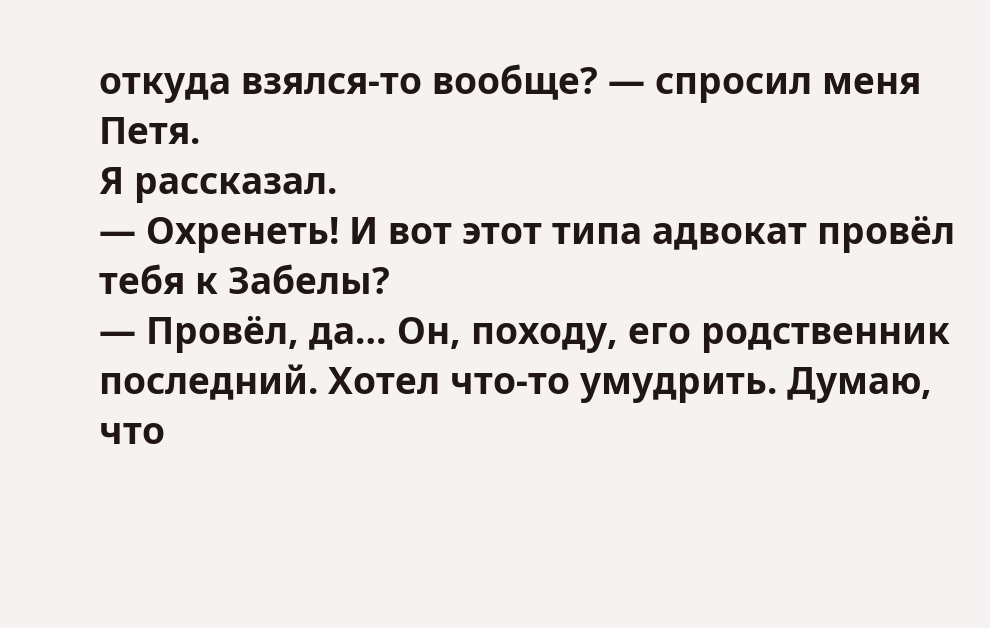откуда взялся-то вообще? — спросил меня Петя.
Я рассказал.
— Охренеть! И вот этот типа адвокат провёл тебя к Забелы?
— Провёл, да… Он, походу, его родственник последний. Хотел что-то умудрить. Думаю, что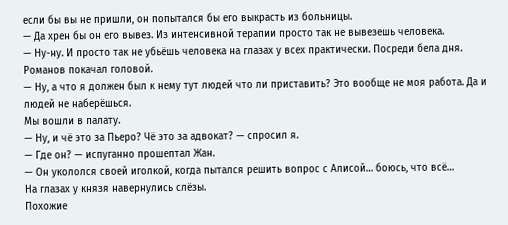если бы вы не пришли, он попытался бы его выкрасть из больницы.
— Да хрен бы он его вывез. Из интенсивной терапии просто так не вывезешь человека.
— Ну-ну. И просто так не убьёшь человека на глазах у всех практически. Посреди бела дня.
Романов покачал головой.
— Ну, а что я должен был к нему тут людей что ли приставить? Это вообще не моя работа. Да и людей не наберёшься.
Мы вошли в палату.
— Ну, и чё это за Пьеро? Чё это за адвокат? — спросил я.
— Где он? — испуганно прошептал Жан.
— Он укололся своей иголкой, когда пытался решить вопрос с Алисой… боюсь, что всё…
На глазах у князя навернулись слёзы.
Похожие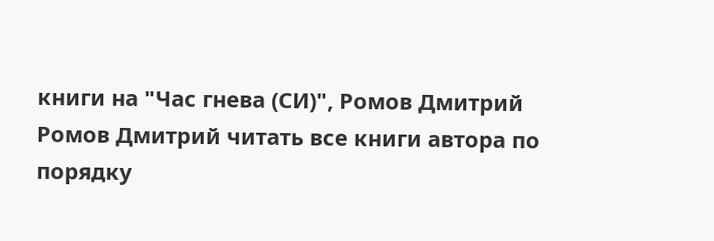книги на "Час гнева (СИ)", Ромов Дмитрий
Ромов Дмитрий читать все книги автора по порядку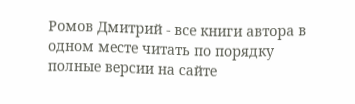Ромов Дмитрий - все книги автора в одном месте читать по порядку полные версии на сайте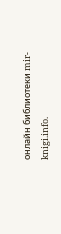онлайн библиотеки mir-knigi.info.